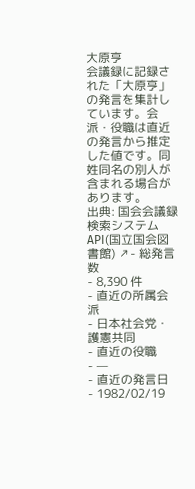大原亨
会議録に記録された「大原亨」の発言を集計しています。会派・役職は直近の発言から推定した値です。同姓同名の別人が含まれる場合があります。
出典: 国会会議録検索システム API(国立国会図書館) ↗- 総発言数
- 8,390 件
- 直近の所属会派
- 日本社会党・護憲共同
- 直近の役職
- —
- 直近の発言日
- 1982/02/19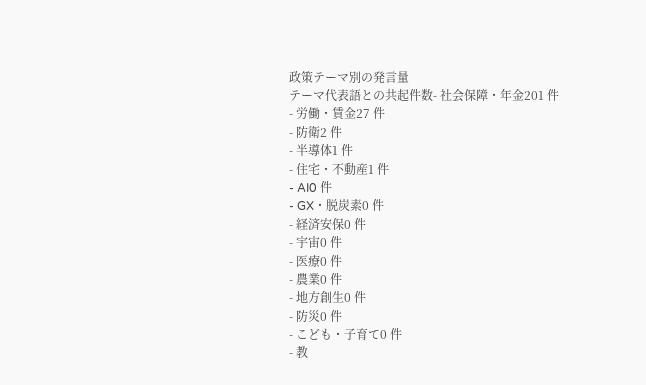政策テーマ別の発言量
テーマ代表語との共起件数- 社会保障・年金201 件
- 労働・賃金27 件
- 防衛2 件
- 半導体1 件
- 住宅・不動産1 件
- AI0 件
- GX・脱炭素0 件
- 経済安保0 件
- 宇宙0 件
- 医療0 件
- 農業0 件
- 地方創生0 件
- 防災0 件
- こども・子育て0 件
- 教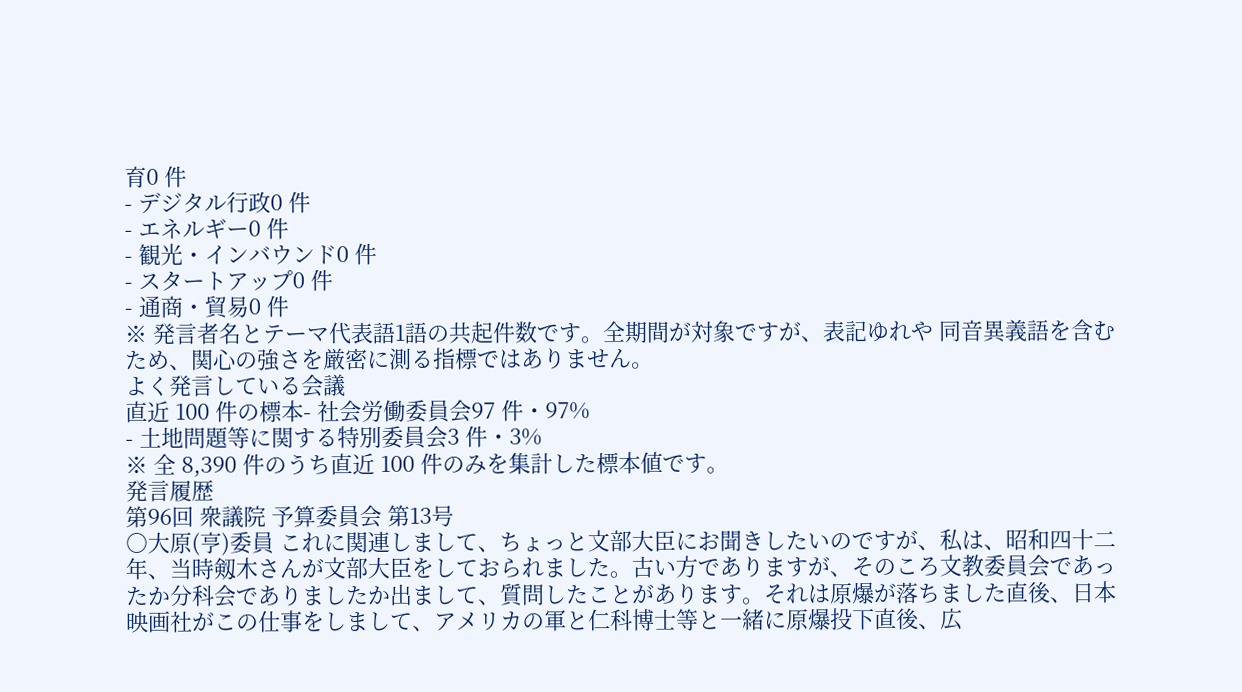育0 件
- デジタル行政0 件
- エネルギー0 件
- 観光・インバウンド0 件
- スタートアップ0 件
- 通商・貿易0 件
※ 発言者名とテーマ代表語1語の共起件数です。全期間が対象ですが、表記ゆれや 同音異義語を含むため、関心の強さを厳密に測る指標ではありません。
よく発言している会議
直近 100 件の標本- 社会労働委員会97 件・97%
- 土地問題等に関する特別委員会3 件・3%
※ 全 8,390 件のうち直近 100 件のみを集計した標本値です。
発言履歴
第96回 衆議院 予算委員会 第13号
○大原(亨)委員 これに関連しまして、ちょっと文部大臣にお聞きしたいのですが、私は、昭和四十二年、当時剱木さんが文部大臣をしておられました。古い方でありますが、そのころ文教委員会であったか分科会でありましたか出まして、質問したことがあります。それは原爆が落ちました直後、日本映画社がこの仕事をしまして、アメリカの軍と仁科博士等と一緒に原爆投下直後、広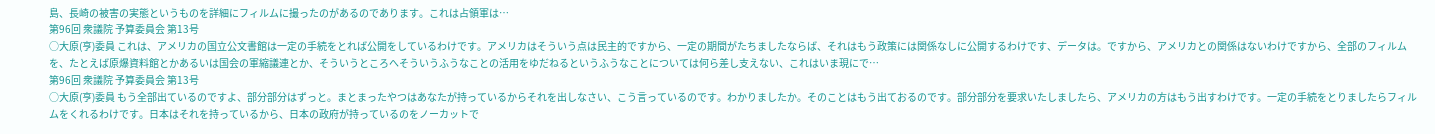島、長崎の被害の実態というものを詳細にフィルムに撮ったのがあるのであります。これは占領軍は…
第96回 衆議院 予算委員会 第13号
○大原(亨)委員 これは、アメリカの国立公文書館は一定の手続をとれば公開をしているわけです。アメリカはそういう点は民主的ですから、一定の期間がたちましたならば、それはもう政策には関係なしに公開するわけです、データは。ですから、アメリカとの関係はないわけですから、全部のフィルムを、たとえば原爆資料館とかあるいは国会の軍縮議連とか、そういうところへそういうふうなことの活用をゆだねるというふうなことについては何ら差し支えない、これはいま現にで…
第96回 衆議院 予算委員会 第13号
○大原(亨)委員 もう全部出ているのですよ、部分部分はずっと。まとまったやつはあなたが持っているからそれを出しなさい、こう言っているのです。わかりましたか。そのことはもう出ておるのです。部分部分を要求いたしましたら、アメリカの方はもう出すわけです。一定の手続をとりましたらフィルムをくれるわけです。日本はそれを持っているから、日本の政府が持っているのをノーカットで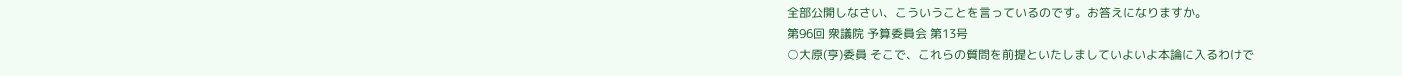全部公開しなさい、こういうことを言っているのです。お答えになりますか。
第96回 衆議院 予算委員会 第13号
○大原(亨)委員 そこで、これらの質問を前提といたしましていよいよ本論に入るわけで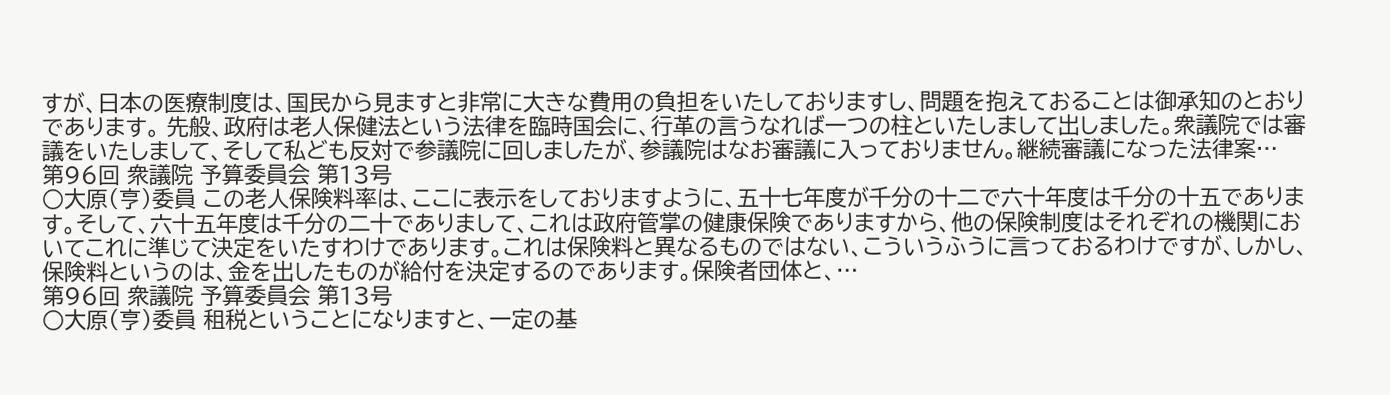すが、日本の医療制度は、国民から見ますと非常に大きな費用の負担をいたしておりますし、問題を抱えておることは御承知のとおりであります。 先般、政府は老人保健法という法律を臨時国会に、行革の言うなれば一つの柱といたしまして出しました。衆議院では審議をいたしまして、そして私ども反対で参議院に回しましたが、参議院はなお審議に入っておりません。継続審議になった法律案…
第96回 衆議院 予算委員会 第13号
○大原(亨)委員 この老人保険料率は、ここに表示をしておりますように、五十七年度が千分の十二で六十年度は千分の十五であります。そして、六十五年度は千分の二十でありまして、これは政府管掌の健康保険でありますから、他の保険制度はそれぞれの機関においてこれに準じて決定をいたすわけであります。これは保険料と異なるものではない、こういうふうに言っておるわけですが、しかし、保険料というのは、金を出したものが給付を決定するのであります。保険者団体と、…
第96回 衆議院 予算委員会 第13号
○大原(亨)委員 租税ということになりますと、一定の基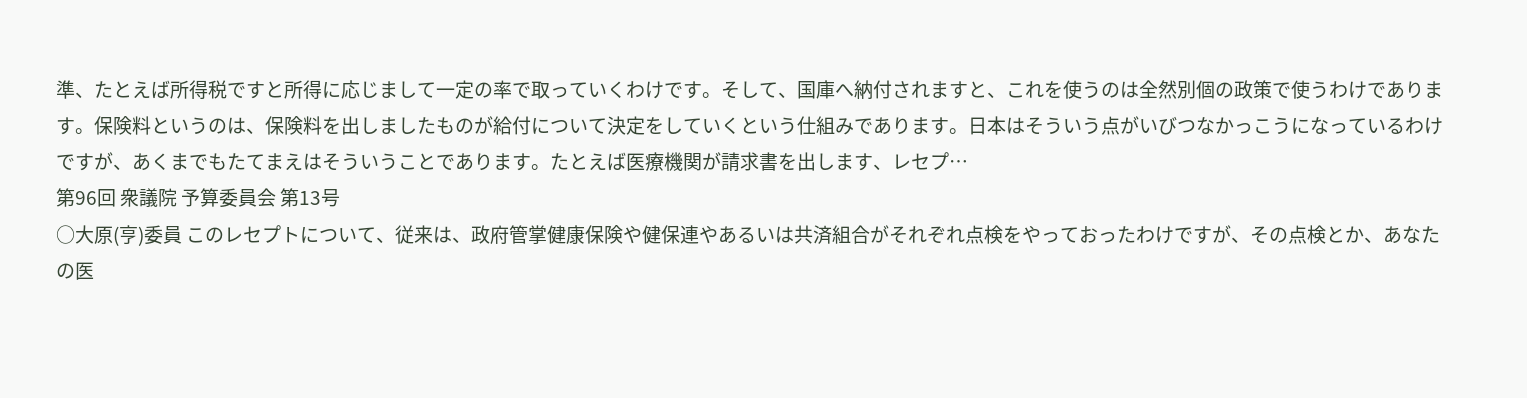準、たとえば所得税ですと所得に応じまして一定の率で取っていくわけです。そして、国庫へ納付されますと、これを使うのは全然別個の政策で使うわけであります。保険料というのは、保険料を出しましたものが給付について決定をしていくという仕組みであります。日本はそういう点がいびつなかっこうになっているわけですが、あくまでもたてまえはそういうことであります。たとえば医療機関が請求書を出します、レセプ…
第96回 衆議院 予算委員会 第13号
○大原(亨)委員 このレセプトについて、従来は、政府管掌健康保険や健保連やあるいは共済組合がそれぞれ点検をやっておったわけですが、その点検とか、あなたの医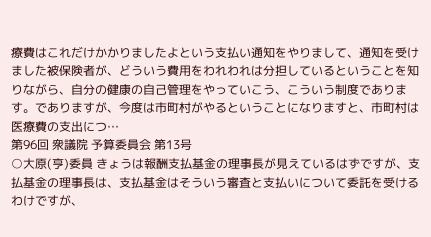療費はこれだけかかりましたよという支払い通知をやりまして、通知を受けました被保険者が、どういう費用をわれわれは分担しているということを知りながら、自分の健康の自己管理をやっていこう、こういう制度であります。でありますが、今度は市町村がやるということになりますと、市町村は医療費の支出につ…
第96回 衆議院 予算委員会 第13号
○大原(亨)委員 きょうは報酬支払基金の理事長が見えているはずですが、支払基金の理事長は、支払基金はそういう審査と支払いについて委託を受けるわけですが、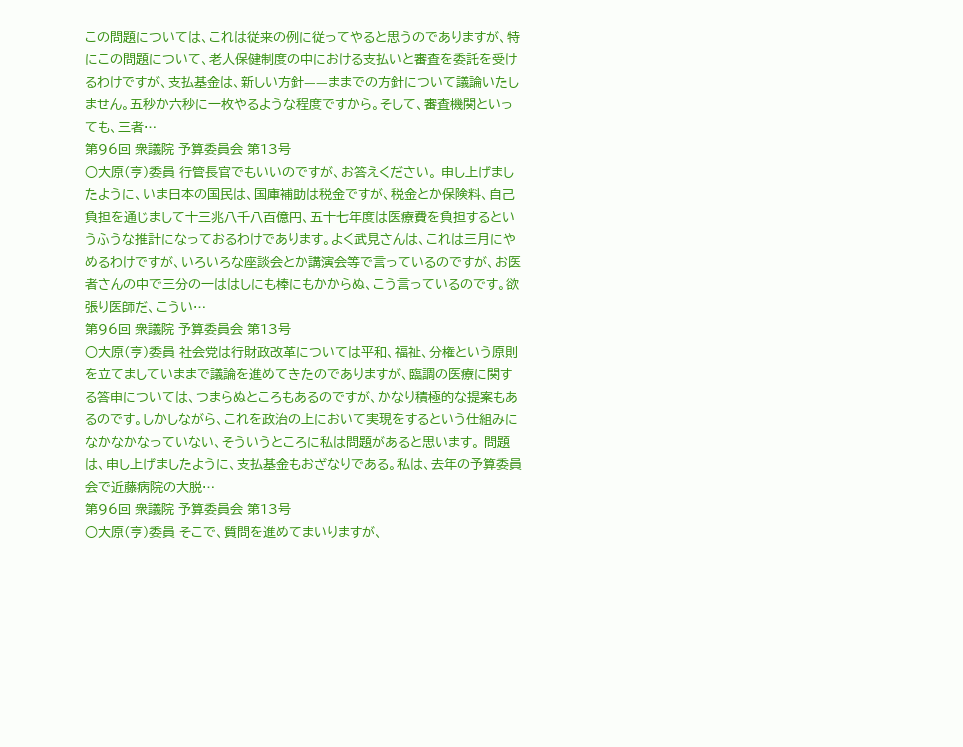この問題については、これは従来の例に従ってやると思うのでありますが、特にこの問題について、老人保健制度の中における支払いと審査を委託を受けるわけですが、支払基金は、新しい方針——ままでの方針について議論いたしません。五秒か六秒に一枚やるような程度ですから。そして、審査機関といっても、三者…
第96回 衆議院 予算委員会 第13号
○大原(亨)委員 行管長官でもいいのですが、お答えください。 申し上げましたように、いま日本の国民は、国庫補助は税金ですが、税金とか保険料、自己負担を通じまして十三兆八千八百億円、五十七年度は医療費を負担するというふうな推計になっておるわけであります。よく武見さんは、これは三月にやめるわけですが、いろいろな座談会とか講演会等で言っているのですが、お医者さんの中で三分の一ははしにも棒にもかからぬ、こう言っているのです。欲張り医師だ、こうい…
第96回 衆議院 予算委員会 第13号
○大原(亨)委員 社会党は行財政改革については平和、福祉、分権という原則を立てましていままで議論を進めてきたのでありますが、臨調の医療に関する答申については、つまらぬところもあるのですが、かなり積極的な提案もあるのです。しかしながら、これを政治の上において実現をするという仕組みになかなかなっていない、そういうところに私は問題があると思います。 問題は、申し上げましたように、支払基金もおざなりである。私は、去年の予算委員会で近藤病院の大脱…
第96回 衆議院 予算委員会 第13号
○大原(亨)委員 そこで、質問を進めてまいりますが、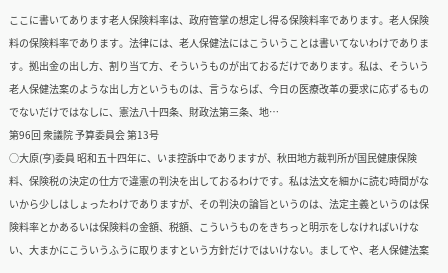ここに書いてあります老人保険料率は、政府管掌の想定し得る保険料率であります。老人保険料の保険料率であります。法律には、老人保健法にはこういうことは書いてないわけであります。拠出金の出し方、割り当て方、そういうものが出ておるだけであります。私は、そういう老人保健法案のような出し方というものは、言うならば、今日の医療改革の要求に応ずるものでないだけではなしに、憲法八十四条、財政法第三条、地…
第96回 衆議院 予算委員会 第13号
○大原(亨)委員 昭和五十四年に、いま控訴中でありますが、秋田地方裁判所が国民健康保険料、保険税の決定の仕方で違憲の判決を出しておるわけです。私は法文を細かに読む時間がないから少しはしょったわけでありますが、その判決の論旨というのは、法定主義というのは保険料率とかあるいは保険料の金額、税額、こういうものをきちっと明示をしなければいけない、大まかにこういうふうに取りますという方針だけではいけない。ましてや、老人保健法案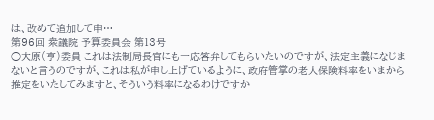は、改めて追加して申…
第96回 衆議院 予算委員会 第13号
○大原(亨)委員 これは法制局長官にも一応答弁してもらいたいのですが、法定主義になじまないと言うのですが、これは私が申し上げているように、政府管掌の老人保険料率をいまから推定をいたしてみますと、そういう料率になるわけですか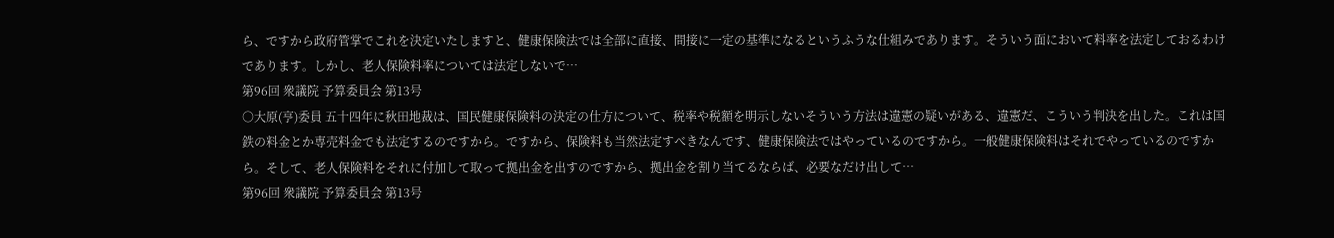ら、ですから政府管掌でこれを決定いたしますと、健康保険法では全部に直接、間接に一定の基準になるというふうな仕組みであります。そういう面において料率を法定しておるわけであります。しかし、老人保険料率については法定しないで…
第96回 衆議院 予算委員会 第13号
○大原(亨)委員 五十四年に秋田地裁は、国民健康保険料の決定の仕方について、税率や税額を明示しないそういう方法は違憲の疑いがある、違憲だ、こういう判決を出した。これは国鉄の料金とか専売料金でも法定するのですから。ですから、保険料も当然法定すべきなんです、健康保険法ではやっているのですから。一般健康保険料はそれでやっているのですから。そして、老人保険料をそれに付加して取って拠出金を出すのですから、拠出金を割り当てるならば、必要なだけ出して…
第96回 衆議院 予算委員会 第13号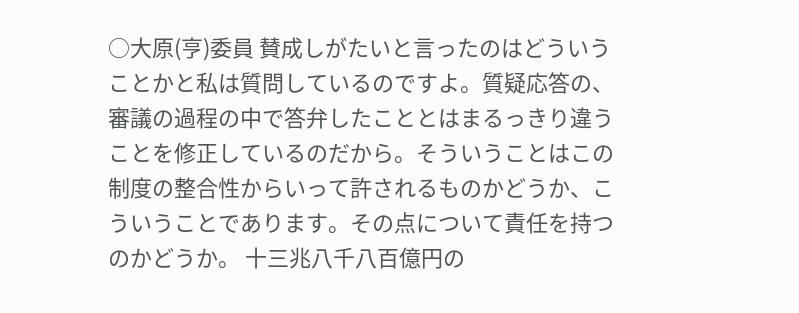○大原(亨)委員 賛成しがたいと言ったのはどういうことかと私は質問しているのですよ。質疑応答の、審議の過程の中で答弁したこととはまるっきり違うことを修正しているのだから。そういうことはこの制度の整合性からいって許されるものかどうか、こういうことであります。その点について責任を持つのかどうか。 十三兆八千八百億円の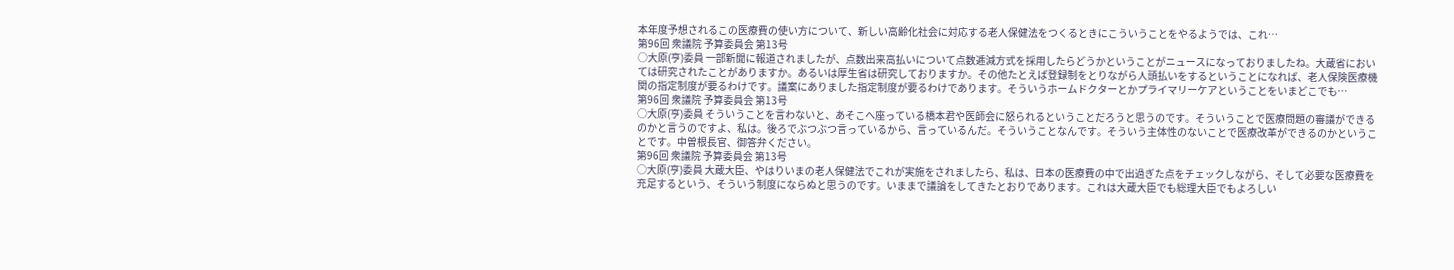本年度予想されるこの医療費の使い方について、新しい高齢化社会に対応する老人保健法をつくるときにこういうことをやるようでは、これ…
第96回 衆議院 予算委員会 第13号
○大原(亨)委員 一部新聞に報道されましたが、点数出来高払いについて点数逓減方式を採用したらどうかということがニュースになっておりましたね。大蔵省においては研究されたことがありますか。あるいは厚生省は研究しておりますか。その他たとえば登録制をとりながら人頭払いをするということになれば、老人保険医療機関の指定制度が要るわけです。議案にありました指定制度が要るわけであります。そういうホームドクターとかプライマリーケアということをいまどこでも…
第96回 衆議院 予算委員会 第13号
○大原(亨)委員 そういうことを言わないと、あそこへ座っている橋本君や医師会に怒られるということだろうと思うのです。そういうことで医療問題の審議ができるのかと言うのですよ、私は。後ろでぶつぶつ言っているから、言っているんだ。そういうことなんです。そういう主体性のないことで医療改革ができるのかということです。中曽根長官、御答弁ください。
第96回 衆議院 予算委員会 第13号
○大原(亨)委員 大蔵大臣、やはりいまの老人保健法でこれが実施をされましたら、私は、日本の医療費の中で出過ぎた点をチェックしながら、そして必要な医療費を充足するという、そういう制度にならぬと思うのです。いままで議論をしてきたとおりであります。これは大蔵大臣でも総理大臣でもよろしい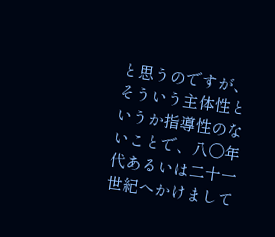と思うのですが、そういう主体性というか指導性のないことで、八〇年代あるいは二十一世紀へかけまして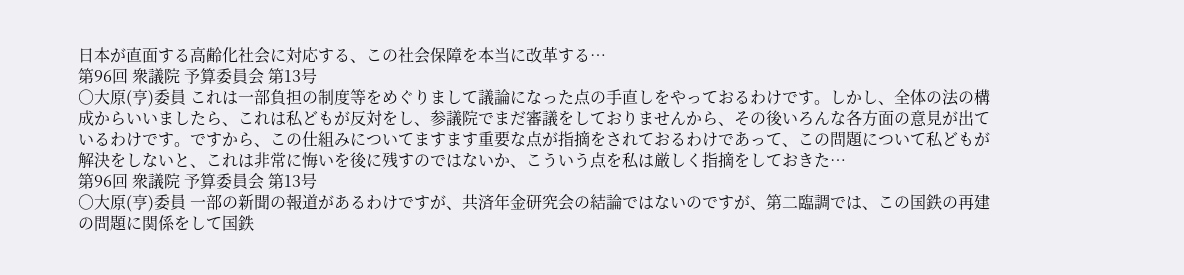日本が直面する高齢化社会に対応する、この社会保障を本当に改革する…
第96回 衆議院 予算委員会 第13号
○大原(亨)委員 これは一部負担の制度等をめぐりまして議論になった点の手直しをやっておるわけです。しかし、全体の法の構成からいいましたら、これは私どもが反対をし、参議院でまだ審議をしておりませんから、その後いろんな各方面の意見が出ているわけです。ですから、この仕組みについてますます重要な点が指摘をされておるわけであって、この問題について私どもが解決をしないと、これは非常に悔いを後に残すのではないか、こういう点を私は厳しく指摘をしておきた…
第96回 衆議院 予算委員会 第13号
○大原(亨)委員 一部の新聞の報道があるわけですが、共済年金研究会の結論ではないのですが、第二臨調では、この国鉄の再建の問題に関係をして国鉄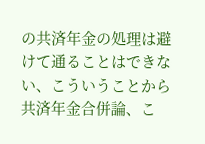の共済年金の処理は避けて通ることはできない、こういうことから共済年金合併論、こ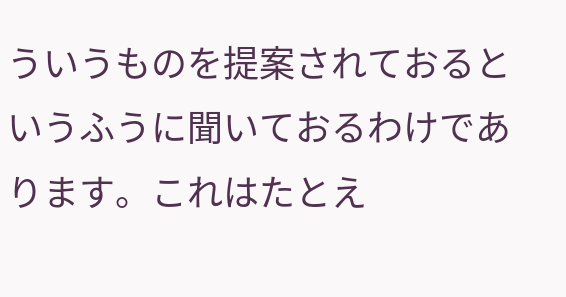ういうものを提案されておるというふうに聞いておるわけであります。これはたとえ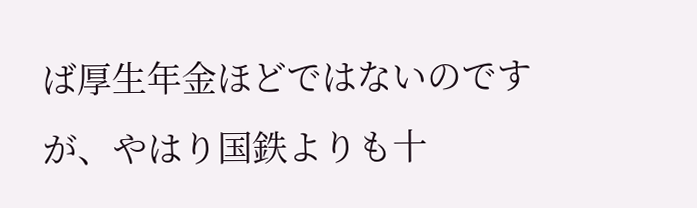ば厚生年金ほどではないのですが、やはり国鉄よりも十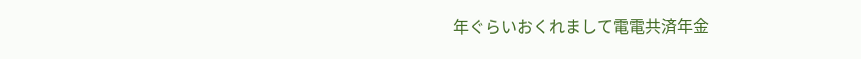年ぐらいおくれまして電電共済年金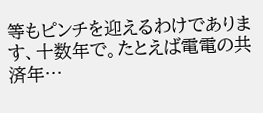等もピンチを迎えるわけであります、十数年で。たとえば電電の共済年…